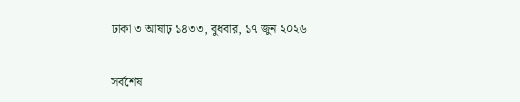ঢাকা ৩ আষাঢ় ১৪৩৩, বুধবার, ১৭ জুন ২০২৬

সর্বশেষ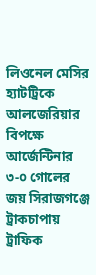লিওনেল মেসির হ্যাটট্রিকে আলজেরিয়ার বিপক্ষে আর্জেন্টিনার ৩-০ গোলের জয় সিরাজগঞ্জে ট্রাকচাপায় ট্রাফিক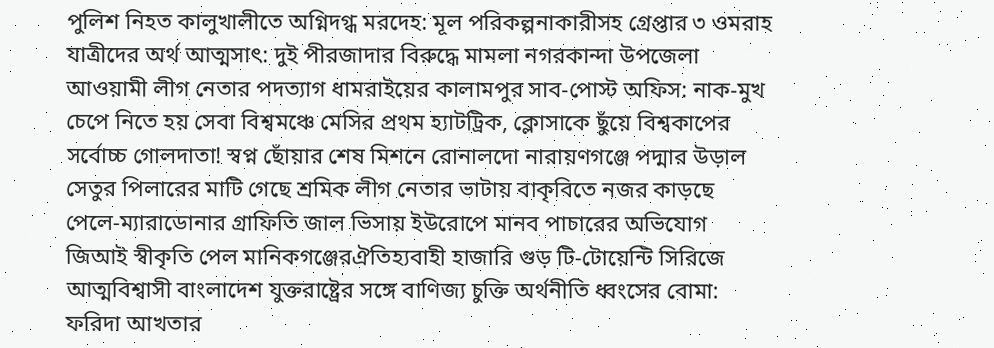পুলিশ নিহত কালুখালীতে অগ্নিদগ্ধ মরদেহ: মূল পরিকল্পনাকারীসহ গ্রেপ্তার ৩ ওমরাহ যাত্রীদের অর্থ আত্মসাৎ: দুই পীরজাদার বিরুদ্ধে মামলা নগরকান্দা উপজেলা আওয়ামী লীগ নেতার পদত্যাগ ধামরাইয়ের কালামপুর সাব-পোস্ট অফিস: নাক-মুখ চেপে নিতে হয় সেবা বিশ্বমঞ্চে মেসির প্রথম হ্যাটট্রিক, ক্লোসাকে ছুঁয়ে বিশ্বকাপের সর্বোচ্চ গোলদাতা! স্বপ্ন ছোঁয়ার শেষ মিশনে রোনালদো নারায়ণগঞ্জে পদ্মার উড়াল সেতুর পিলারের মাটি গেছে শ্রমিক লীগ নেতার ভাটায় বাকৃবিতে নজর কাড়ছে পেলে-ম্যারাডোনার গ্রাফিতি জাল ভিসায় ইউরোপে মানব পাচারের অভিযোগ জিআই স্বীকৃতি পেল মানিকগঞ্জেরঐতিহ্যবাহী হাজারি গুড় টি-টোয়েন্টি সিরিজে আত্মবিশ্বাসী বাংলাদেশ যুক্তরাষ্ট্রের সঙ্গে বাণিজ্য চুক্তি অর্থনীতি ধ্বংসের বোমা: ফরিদা আখতার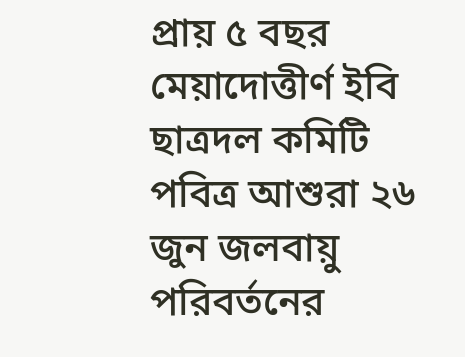প্রায় ৫ বছর মেয়াদোত্তীর্ণ ইবি ছাত্রদল কমিটি পবিত্র আশুরা ২৬ জুন জলবায়ু পরিবর্তনের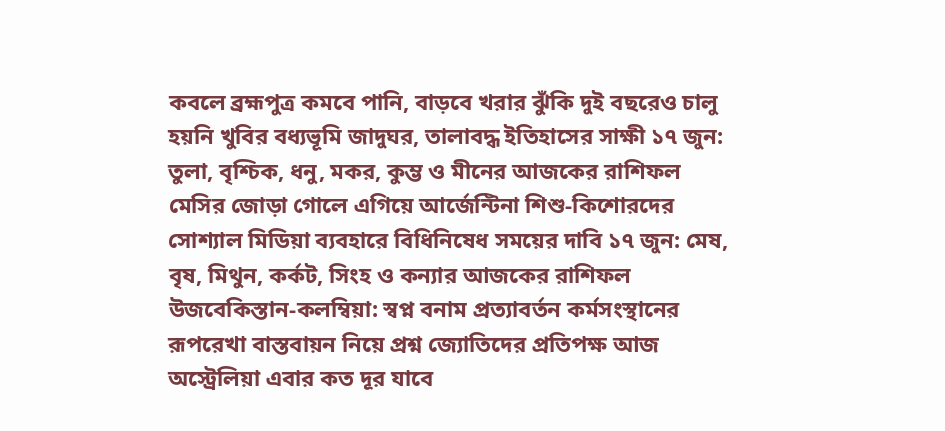কবলে ব্রহ্মপুত্র কমবে পানি, বাড়বে খরার ঝুঁকি দুই বছরেও চালু হয়নি খুবির বধ্যভূমি জাদুঘর, তালাবদ্ধ ইতিহাসের সাক্ষী ১৭ জুন: তুলা, বৃশ্চিক, ধনু, মকর, কুম্ভ ও মীনের আজকের রাশিফল মেসির জোড়া গোলে এগিয়ে আর্জেন্টিনা শিশু-কিশোরদের সোশ্যাল মিডিয়া ব্যবহারে বিধিনিষেধ সময়ের দাবি ১৭ জুন: মেষ, বৃষ, মিথুন, কর্কট, সিংহ ও কন্যার আজকের রাশিফল উজবেকিস্তান-কলম্বিয়া: স্বপ্ন বনাম প্রত্যাবর্তন কর্মসংস্থানের রূপরেখা বাস্তবায়ন নিয়ে প্রশ্ন জ্যোতিদের প্রতিপক্ষ আজ অস্ট্রেলিয়া এবার কত দূর যাবে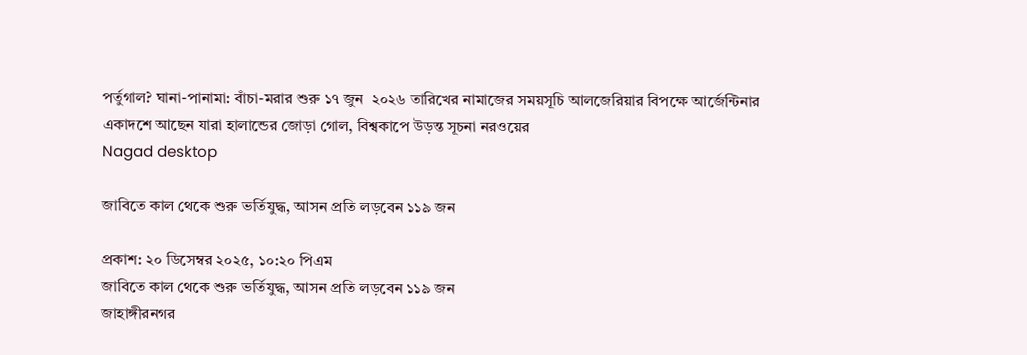পর্তুগাল? ঘানা-পানামা: বাঁচা-মরার শুরু ১৭ জুন  ২০২৬ তারিখের নামাজের সময়সূচি আলজেরিয়ার বিপক্ষে আর্জেন্টিনার একাদশে আছেন যারা হালান্ডের জোড়া গোল, বিশ্বকাপে উড়ন্ত সূচনা নরওয়ের
Nagad desktop

জাবিতে কাল থেকে শুরু ভর্তিযুদ্ধ, আসন প্রতি লড়বেন ১১৯ জন

প্রকাশ: ২০ ডিসেম্বর ২০২৫, ১০:২০ পিএম
জাবিতে কাল থেকে শুরু ভর্তিযুদ্ধ, আসন প্রতি লড়বেন ১১৯ জন
জাহাঙ্গীরনগর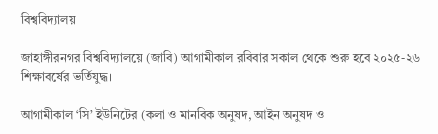বিশ্ববিদ্যালয়

জাহাঙ্গীরনগর বিশ্ববিদ্যালয়ে (জাবি) আগামীকাল রবিবার সকাল থেকে শুরু হবে ২০২৫-২৬ শিক্ষাবর্ষের ভর্তিযুদ্ধ।

আগামীকাল ‘সি’ ইউনিটের (কলা ও মানবিক অনুষদ, আইন অনুষদ ও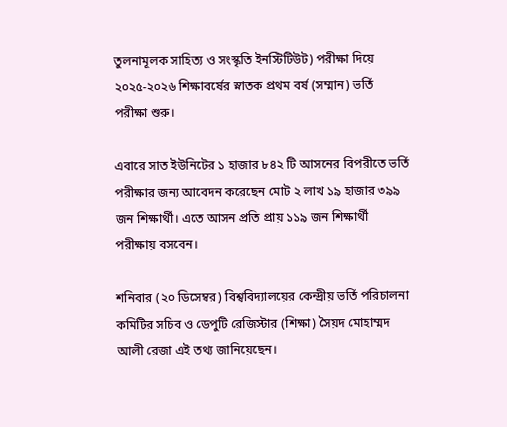তুলনামূলক সাহিত্য ও সংস্কৃতি ইনস্টিটিউট) পরীক্ষা দিয়ে ২০২৫-২০২৬ শিক্ষাবর্ষের স্নাতক প্রথম বর্ষ (সম্মান) ভর্তি পরীক্ষা শুরু।

এবারে সাত ইউনিটের ১ হাজার ৮৪২ টি আসনের বিপরীতে ভর্তি পরীক্ষার জন্য আবেদন করেছেন মোট ২ লাখ ১৯ হাজার ৩৯৯ জন শিক্ষার্থী। এতে আসন প্রতি প্রায় ১১৯ জন শিক্ষার্থী পরীক্ষায় বসবেন।

শনিবার (২০ ডিসেম্বর) বিশ্ববিদ্যালয়ের কেন্দ্রীয় ভর্তি পরিচালনা কমিটির সচিব ও ডেপুটি রেজিস্টার (শিক্ষা) সৈয়দ মোহাম্মদ আলী রেজা এই তথ্য জানিয়েছেন।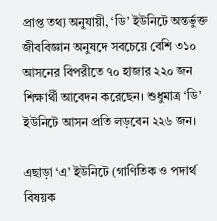প্রাপ্ত তথ্য অনুযায়ী, ‘ডি’ ইউনিটে অন্তর্ভুক্ত জীববিজ্ঞান অনুষদে সবচেয়ে বেশি ৩১০ আসনের বিপরীতে ৭০ হাজার ২২০ জন শিক্ষার্থী আবেদন করেছেন। শুধুমাত্র ‘ডি’ ইউনিটে আসন প্রতি লড়বেন ২২৬ জন।

এছাড়া ‘এ’ ইউনিটে (গাণিতিক ও পদার্থ বিষয়ক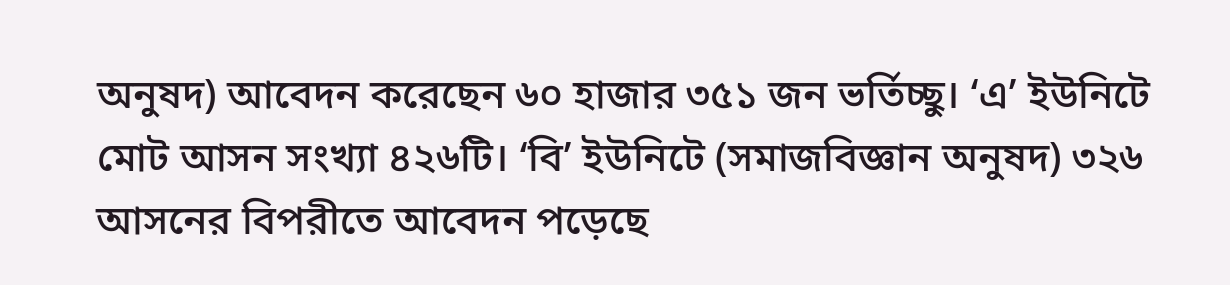অনুষদ) আবেদন করেছেন ৬০ হাজার ৩৫১ জন ভর্তিচ্ছু। ‘এ’ ইউনিটে মোট আসন সংখ্যা ৪২৬টি। ‘বি’ ইউনিটে (সমাজবিজ্ঞান অনুষদ) ৩২৬ আসনের বিপরীতে আবেদন পড়েছে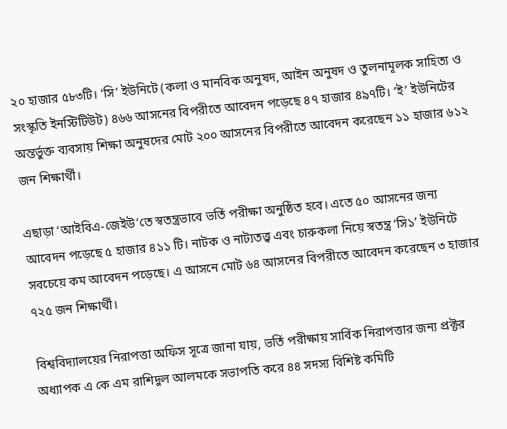২০ হাজার ৫৮৩টি। ‘সি’ ইউনিটে (কলা ও মানবিক অনুষদ, আইন অনুষদ ও তুলনামূলক সাহিত্য ও সংস্কৃতি ইনস্টিটিউট) ৪৬৬ আসনের বিপরীতে আবেদন পড়েছে ৪৭ হাজার ৪৯৭টি। ‘ই’ ইউনিটের অন্তর্ভুক্ত ব্যবসায় শিক্ষা অনুষদের মোট ২০০ আসনের বিপরীতে আবেদন করেছেন ১১ হাজার ৬১২ জন শিক্ষার্থী।

এছাড়া ‘আইবিএ-জেইউ’তে স্বতন্ত্রভাবে ভর্তি পরীক্ষা অনুষ্ঠিত হবে। এতে ৫০ আসনের জন্য আবেদন পড়েছে ৫ হাজার ৪১১ টি। নাটক ও নাট্যতত্ত্ব এবং চারুকলা নিয়ে স্বতন্ত্র ‘সি১’ ইউনিটে সবচেয়ে কম আবেদন পড়েছে। এ আসনে মোট ৬৪ আসনের বিপরীতে আবেদন করেছেন ৩ হাজার ৭২৫ জন শিক্ষার্থী।

বিশ্ববিদ্যালয়ের নিরাপত্তা অফিস সূত্রে জানা যায়, ভর্তি পরীক্ষায় সার্বিক নিরাপত্তার জন্য প্রক্টর অধ্যাপক এ কে এম রাশিদুল আলমকে সভাপতি করে ৪৪ সদস্য বিশিষ্ট কমিটি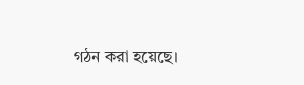গঠন করা হয়েছে।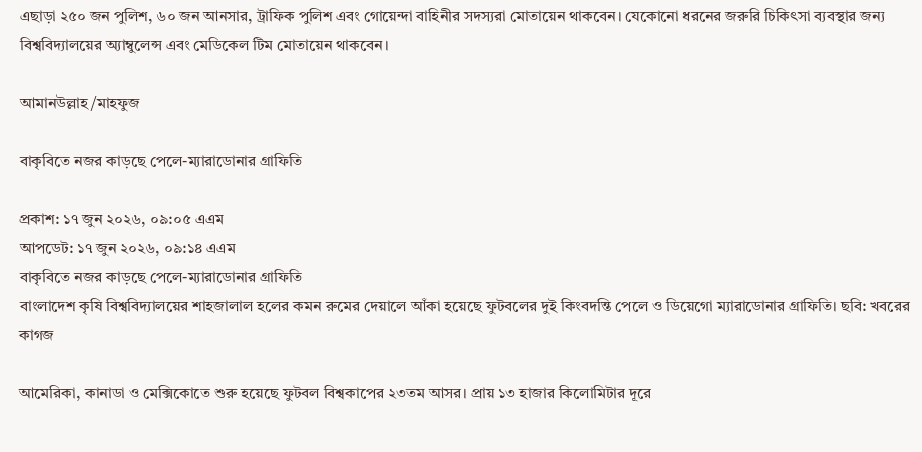এছাড়া ২৫০ জন পুলিশ, ৬০ জন আনসার, ট্রাফিক পুলিশ এবং গোয়েন্দা বাহিনীর সদস্যরা মোতায়েন থাকবেন। যেকোনো ধরনের জরুরি চিকিৎসা ব্যবস্থার জন্য বিশ্ববিদ্যালয়ের অ্যাম্বুলেন্স এবং মেডিকেল টিম মোতায়েন থাকবেন।

আমানউল্লাহ/মাহফুজ

বাকৃবিতে নজর কাড়ছে পেলে-ম্যারাডোনার গ্রাফিতি

প্রকাশ: ১৭ জুন ২০২৬, ০৯:০৫ এএম
আপডেট: ১৭ জুন ২০২৬, ০৯:১৪ এএম
বাকৃবিতে নজর কাড়ছে পেলে-ম্যারাডোনার গ্রাফিতি
বাংলাদেশ কৃষি বিশ্ববিদ্যালয়ের শাহজালাল হলের কমন রুমের দেয়ালে আঁকা হয়েছে ফুটবলের দুই কিংবদন্তি পেলে ও ডিয়েগো ম্যারাডোনার গ্রাফিতি। ছবি: খবরের কাগজ

আমেরিকা, কানাডা ও মেক্সিকোতে শুরু হয়েছে ফুটবল বিশ্বকাপের ২৩তম আসর। প্রায় ১৩ হাজার কিলোমিটার দূরে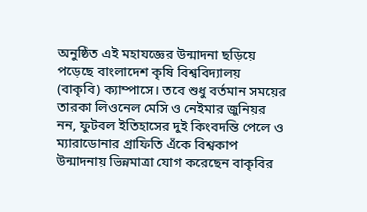অনুষ্ঠিত এই মহাযজ্ঞের উন্মাদনা ছড়িয়ে পড়েছে বাংলাদেশ কৃষি বিশ্ববিদ্যালয় (বাকৃবি) ক্যাম্পাসে। তবে শুধু বর্তমান সময়ের তারকা লিওনেল মেসি ও নেইমার জুনিয়র নন, ফুটবল ইতিহাসের দুই কিংবদন্তি পেলে ও ম্যারাডোনার গ্রাফিতি এঁকে বিশ্বকাপ উন্মাদনায় ভিন্নমাত্রা যোগ করেছেন বাকৃবির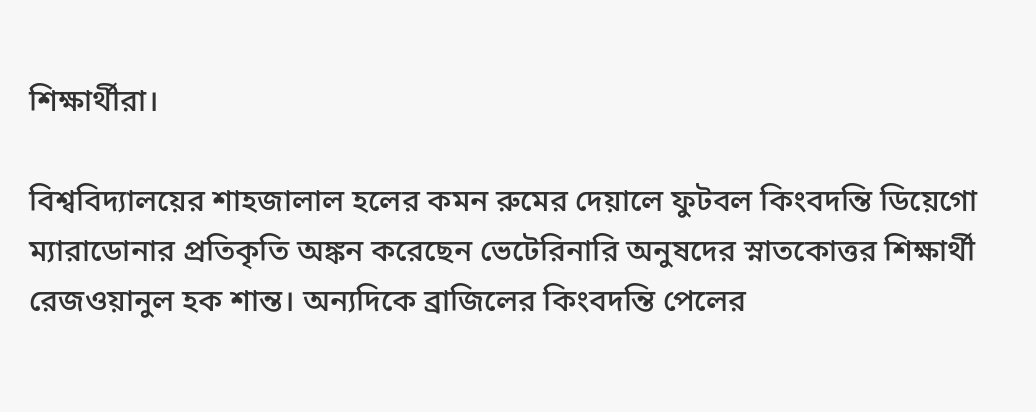শিক্ষার্থীরা।

বিশ্ববিদ্যালয়ের শাহজালাল হলের কমন রুমের দেয়ালে ফুটবল কিংবদন্তি ডিয়েগো ম্যারাডোনার প্রতিকৃতি অঙ্কন করেছেন ভেটেরিনারি অনুষদের স্নাতকোত্তর শিক্ষার্থী রেজওয়ানুল হক শান্ত। অন্যদিকে ব্রাজিলের কিংবদন্তি পেলের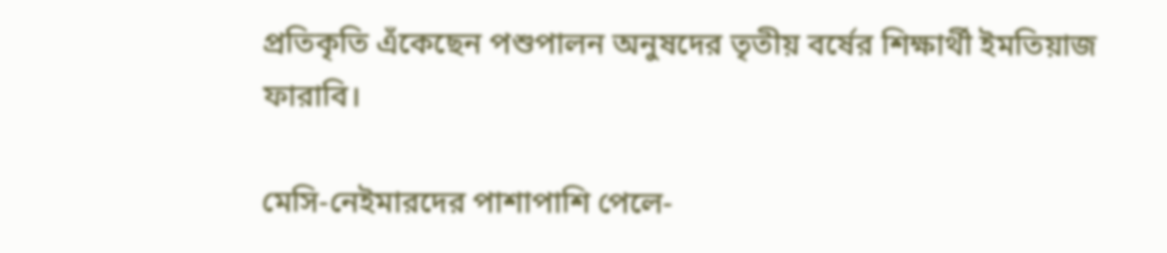প্রতিকৃতি এঁকেছেন পশুপালন অনুষদের তৃতীয় বর্ষের শিক্ষার্থী ইমতিয়াজ ফারাবি।

মেসি-নেইমারদের পাশাপাশি পেলে-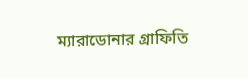ম্যারাডোনার গ্রাফিতি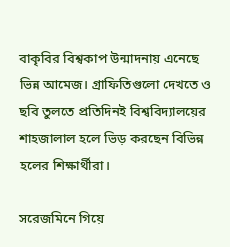বাকৃবির বিশ্বকাপ উন্মাদনায় এনেছে ভিন্ন আমেজ। গ্রাফিতিগুলো দেখতে ও ছবি তুলতে প্রতিদিনই বিশ্ববিদ্যালয়ের শাহজালাল হলে ভিড় করছেন বিভিন্ন হলের শিক্ষার্থীরা।

সরেজমিনে গিয়ে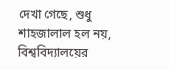দেখা গেছে, শুধু শাহজালাল হল নয়, বিশ্ববিদ্যালয়ের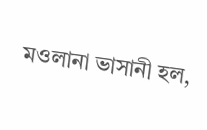মওলানা ভাসানী হল,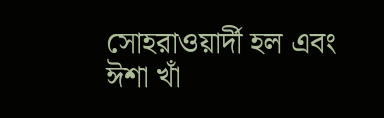সোহরাওয়ার্দী হল এবং ঈশা খাঁ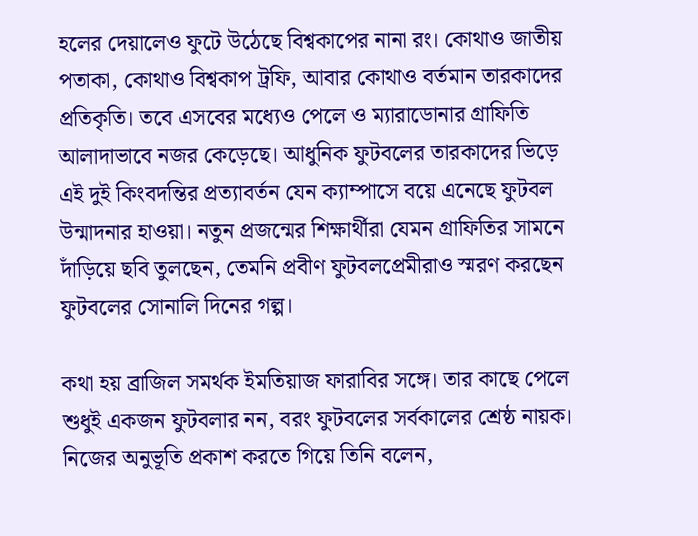হলের দেয়ালেও ফুটে উঠেছে বিশ্বকাপের নানা রং। কোথাও জাতীয় পতাকা, কোথাও বিশ্বকাপ ট্রফি, আবার কোথাও বর্তমান তারকাদের প্রতিকৃতি। তবে এসবের মধ্যেও পেলে ও ম্যারাডোনার গ্রাফিতি আলাদাভাবে নজর কেড়েছে। আধুনিক ফুটবলের তারকাদের ভিড়ে এই দুই কিংবদন্তির প্রত্যাবর্তন যেন ক্যাম্পাসে বয়ে এনেছে ফুটবল উন্মাদনার হাওয়া। নতুন প্রজন্মের শিক্ষার্থীরা যেমন গ্রাফিতির সামনে দাঁড়িয়ে ছবি তুলছেন, তেমনি প্রবীণ ফুটবলপ্রেমীরাও স্মরণ করছেন ফুটবলের সোনালি দিনের গল্প।

কথা হয় ব্রাজিল সমর্থক ইমতিয়াজ ফারাবির সঙ্গে। তার কাছে পেলে শুধুই একজন ফুটবলার নন, বরং ফুটবলের সর্বকালের শ্রেষ্ঠ নায়ক। নিজের অনুভূতি প্রকাশ করতে গিয়ে তিনি বলেন,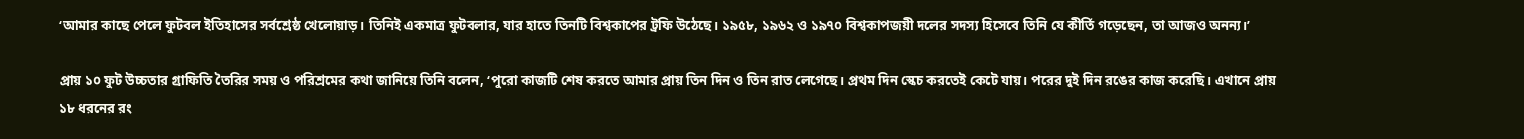‘আমার কাছে পেলে ফুটবল ইতিহাসের সর্বশ্রেষ্ঠ খেলোয়াড়। তিনিই একমাত্র ফুটবলার, যার হাতে তিনটি বিশ্বকাপের ট্রফি উঠেছে। ১৯৫৮, ১৯৬২ ও ১৯৭০ বিশ্বকাপজয়ী দলের সদস্য হিসেবে তিনি যে কীর্তি গড়েছেন, তা আজও অনন্য।’

প্রায় ১০ ফুট উচ্চতার গ্রাফিতি তৈরির সময় ও পরিশ্রমের কথা জানিয়ে তিনি বলেন, ‘পুরো কাজটি শেষ করতে আমার প্রায় তিন দিন ও তিন রাত লেগেছে। প্রথম দিন স্কেচ করতেই কেটে যায়। পরের দুই দিন রঙের কাজ করেছি। এখানে প্রায় ১৮ ধরনের রং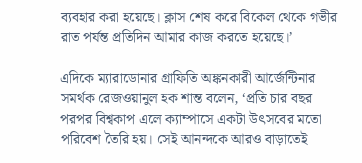ব্যবহার করা হয়েছে। ক্লাস শেষ করে বিকেল থেকে গভীর রাত পর্যন্ত প্রতিদিন আমার কাজ করতে হয়েছে।’

এদিকে ম্যারাডোনার গ্রাফিতি অঙ্কনকারী আর্জেন্টিনার সমর্থক রেজওয়ানুল হক শান্ত বলেন, ‘প্রতি চার বছর পরপর বিশ্বকাপ এলে ক্যাম্পাসে একটা উৎসবের মতো পরিবেশ তৈরি হয়। সেই আনন্দকে আরও বাড়াতেই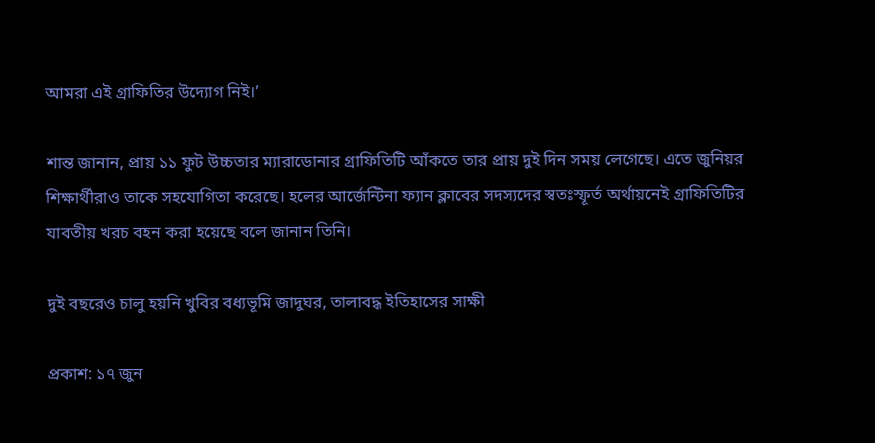আমরা এই গ্রাফিতির উদ্যোগ নিই।’

শান্ত জানান, প্রায় ১১ ফুট উচ্চতার ম্যারাডোনার গ্রাফিতিটি আঁকতে তার প্রায় দুই দিন সময় লেগেছে। এতে জুনিয়র শিক্ষার্থীরাও তাকে সহযোগিতা করেছে। হলের আর্জেন্টিনা ফ্যান ক্লাবের সদস্যদের স্বতঃস্ফূর্ত অর্থায়নেই গ্রাফিতিটির যাবতীয় খরচ বহন করা হয়েছে বলে জানান তিনি।

দুই বছরেও চালু হয়নি খুবির বধ্যভূমি জাদুঘর, তালাবদ্ধ ইতিহাসের সাক্ষী

প্রকাশ: ১৭ জুন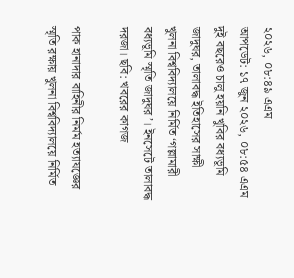২০২৬, ০৮:৪৯ এএম
আপডেট: ১৭ জুন ২০২৬, ০৮:৫৪ এএম
দুই বছরেও চালু হয়নি খুবির বধ্যভূমি জাদুঘর, তালাবদ্ধ ইতিহাসের সাক্ষী
খুলনা বিশ্ববিদ্যালয়ে নির্মিত ‘গল্লামারী বধ্যভূমি স্মৃতি জাদুঘর’। ইনসেটে তালাবদ্ধ দরজা। ছবি: খবরের কাগজ

পাক হানাদার বাহিনীর নির্মম হত্যাযজ্ঞের স্মৃতি রক্ষায় খুলনা বিশ্ববিদ্যালয়ে নির্মিত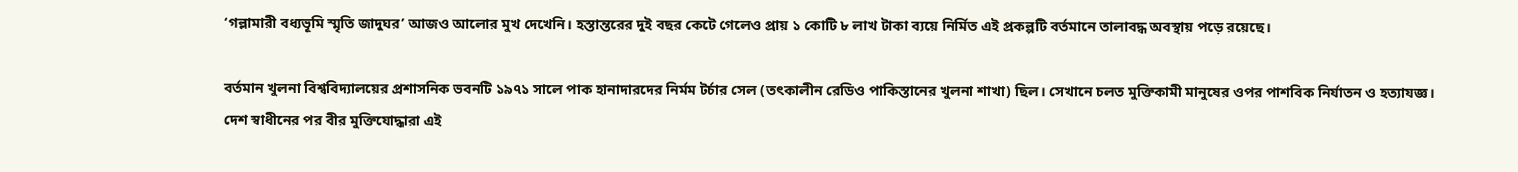‘গল্লামারী বধ্যভূমি স্মৃতি জাদুঘর’ আজও আলোর মুখ দেখেনি। হস্তান্তরের দুই বছর কেটে গেলেও প্রায় ১ কোটি ৮ লাখ টাকা ব্যয়ে নির্মিত এই প্রকল্পটি বর্তমানে তালাবদ্ধ অবস্থায় পড়ে রয়েছে।

বর্তমান খুলনা বিশ্ববিদ্যালয়ের প্রশাসনিক ভবনটি ১৯৭১ সালে পাক হানাদারদের নির্মম টর্চার সেল (তৎকালীন রেডিও পাকিস্তানের খুলনা শাখা) ছিল। সেখানে চলত মুক্তিকামী মানুষের ওপর পাশবিক নির্যাতন ও হত্যাযজ্ঞ। দেশ স্বাধীনের পর বীর মুক্তিযোদ্ধারা এই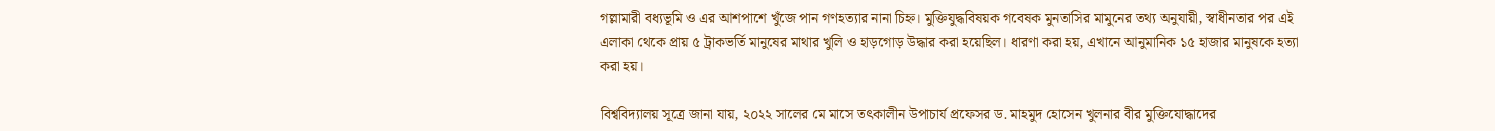গল্লামারী বধ্যভূমি ও এর আশপাশে খুঁজে পান গণহত্যার নানা চিহ্ন। মুক্তিযুদ্ধবিষয়ক গবেষক মুনতাসির মামুনের তথ্য অনুযায়ী, স্বাধীনতার পর এই এলাকা থেকে প্রায় ৫ ট্রাকভর্তি মানুষের মাথার খুলি ও হাড়গোড় উদ্ধার করা হয়েছিল। ধারণা করা হয়, এখানে আনুমানিক ১৫ হাজার মানুষকে হত্যা করা হয়।

বিশ্ববিদ্যালয় সূত্রে জানা যায়, ২০২২ সালের মে মাসে তৎকালীন উপাচার্য প্রফেসর ড. মাহমুদ হোসেন খুলনার বীর মুক্তিযোদ্ধাদের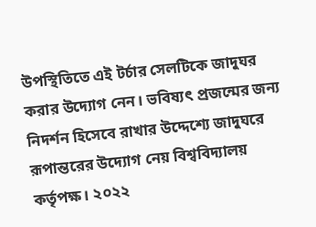উপস্থিতিতে এই টর্চার সেলটিকে জাদুঘর করার উদ্যোগ নেন। ভবিষ্যৎ প্রজন্মের জন্য নিদর্শন হিসেবে রাখার উদ্দেশ্যে জাদুঘরে রূপান্তরের উদ্যোগ নেয় বিশ্ববিদ্যালয় কর্তৃপক্ষ। ২০২২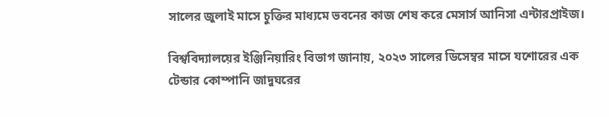সালের জুলাই মাসে চুক্তির মাধ্যমে ভবনের কাজ শেষ করে মেসার্স আনিসা এন্টারপ্রাইজ।

বিশ্ববিদ্যালয়ের ইঞ্জিনিয়ারিং বিভাগ জানায়, ২০২৩ সালের ডিসেম্বর মাসে যশোরের এক টেন্ডার কোম্পানি জাদুঘরের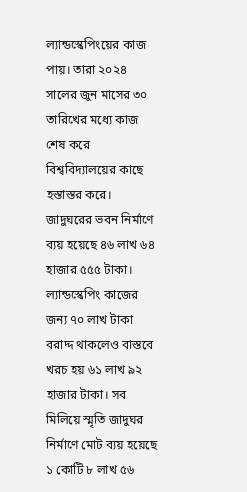ল্যান্ডস্কেপিংয়ের কাজ পায়। তারা ২০২৪ সালের জুন মাসের ৩০ তারিখের মধ্যে কাজ শেষ করে বিশ্ববিদ্যালয়ের কাছে হস্তাস্তর করে। জাদুঘরের ভবন নির্মাণে ব্যয় হয়েছে ৪৬ লাখ ৬৪ হাজার ৫৫৫ টাকা। ল্যান্ডস্কেপিং কাজের জন্য ৭০ লাখ টাকা বরাদ্দ থাকলেও বাস্তবে খরচ হয় ৬১ লাখ ৯২ হাজার টাকা। সব মিলিয়ে স্মৃতি জাদুঘর নির্মাণে মোট ব্যয় হয়েছে ১ কোটি ৮ লাখ ৫৬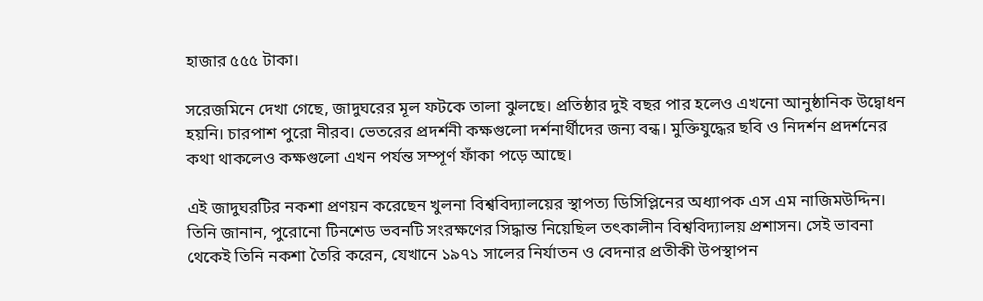হাজার ৫৫৫ টাকা।

সরেজমিনে দেখা গেছে, জাদুঘরের মূল ফটকে তালা ঝুলছে। প্রতিষ্ঠার দুই বছর পার হলেও এখনো আনুষ্ঠানিক উদ্বোধন হয়নি। চারপাশ পুরো নীরব। ভেতরের প্রদর্শনী কক্ষগুলো দর্শনার্থীদের জন্য বন্ধ। মুক্তিযুদ্ধের ছবি ও নিদর্শন প্রদর্শনের কথা থাকলেও কক্ষগুলো এখন পর্যন্ত সম্পূর্ণ ফাঁকা পড়ে আছে।

এই জাদুঘরটির নকশা প্রণয়ন করেছেন খুলনা বিশ্ববিদ্যালয়ের স্থাপত্য ডিসিপ্লিনের অধ্যাপক এস এম নাজিমউদ্দিন। তিনি জানান, পুরোনো টিনশেড ভবনটি সংরক্ষণের সিদ্ধান্ত নিয়েছিল তৎকালীন বিশ্ববিদ্যালয় প্রশাসন। সেই ভাবনা থেকেই তিনি নকশা তৈরি করেন, যেখানে ১৯৭১ সালের নির্যাতন ও বেদনার প্রতীকী উপস্থাপন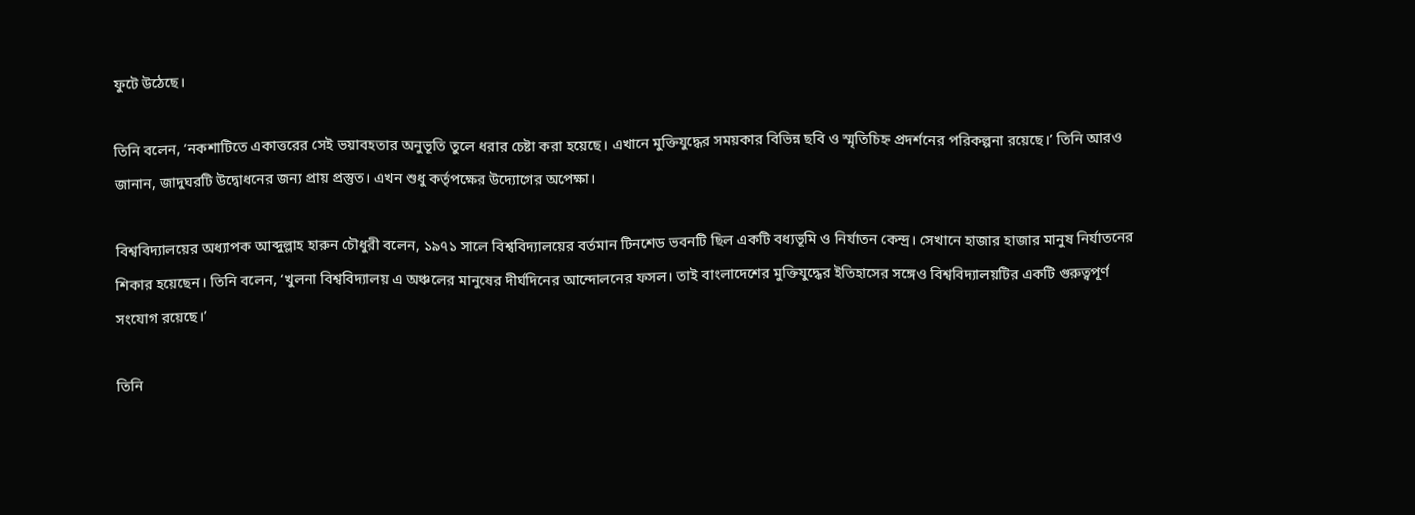ফুটে উঠেছে।

তিনি বলেন, ‘নকশাটিতে একাত্তরের সেই ভয়াবহতার অনুভূতি তুলে ধরার চেষ্টা করা হয়েছে। এখানে মুক্তিযুদ্ধের সময়কার বিভিন্ন ছবি ও স্মৃতিচিহ্ন প্রদর্শনের পরিকল্পনা রয়েছে।’ তিনি আরও জানান, জাদুঘরটি উদ্বোধনের জন্য প্রায় প্রস্তুত। এখন শুধু কর্তৃপক্ষের উদ্যোগের অপেক্ষা।

বিশ্ববিদ্যালয়ের অধ্যাপক আব্দুল্লাহ হারুন চৌধুরী বলেন, ১৯৭১ সালে বিশ্ববিদ্যালয়ের বর্তমান টিনশেড ভবনটি ছিল একটি বধ্যভূমি ও নির্যাতন কেন্দ্র। সেখানে হাজার হাজার মানুষ নির্যাতনের শিকার হয়েছেন। তিনি বলেন, ‘খুলনা বিশ্ববিদ্যালয় এ অঞ্চলের মানুষের দীর্ঘদিনের আন্দোলনের ফসল। তাই বাংলাদেশের মুক্তিযুদ্ধের ইতিহাসের সঙ্গেও বিশ্ববিদ্যালয়টির একটি গুরুত্বপূর্ণ সংযোগ রয়েছে।’

তিনি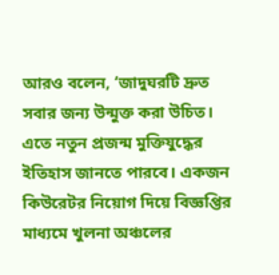আরও বলেন, ‘জাদুঘরটি দ্রুত সবার জন্য উন্মুক্ত করা উচিত। এতে নতুন প্রজন্ম মুক্তিযুদ্ধের ইতিহাস জানতে পারবে। একজন কিউরেটর নিয়োগ দিয়ে বিজ্ঞপ্তির মাধ্যমে খুলনা অঞ্চলের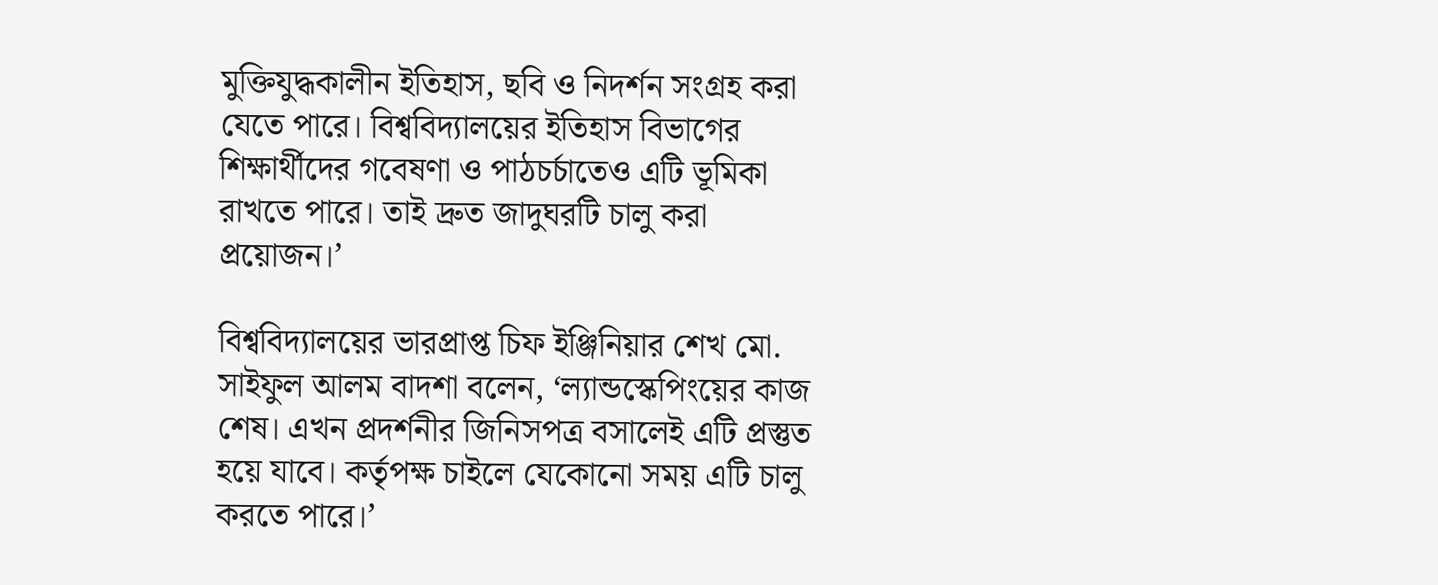মুক্তিযুদ্ধকালীন ইতিহাস, ছবি ও নিদর্শন সংগ্রহ করা যেতে পারে। বিশ্ববিদ্যালয়ের ইতিহাস বিভাগের শিক্ষার্থীদের গবেষণা ও পাঠচর্চাতেও এটি ভূমিকা রাখতে পারে। তাই দ্রুত জাদুঘরটি চালু করা প্রয়োজন।’

বিশ্ববিদ্যালয়ের ভারপ্রাপ্ত চিফ ইঞ্জিনিয়ার শেখ মো. সাইফুল আলম বাদশা বলেন, ‘ল্যান্ডস্কেপিংয়ের কাজ শেষ। এখন প্রদর্শনীর জিনিসপত্র বসালেই এটি প্রস্তুত হয়ে যাবে। কর্তৃপক্ষ চাইলে যেকোনো সময় এটি চালু করতে পারে।’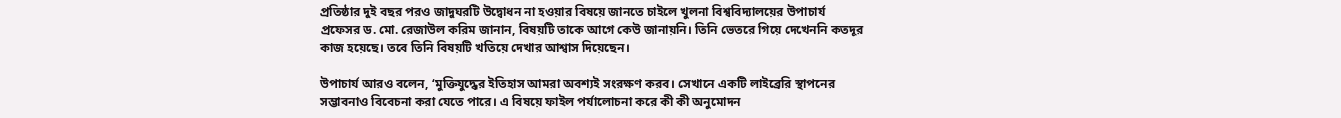প্রতিষ্ঠার দুই বছর পরও জাদুঘরটি উদ্বোধন না হওয়ার বিষয়ে জানতে চাইলে খুলনা বিশ্ববিদ্যালয়ের উপাচার্য প্রফেসর ড. মো. রেজাউল করিম জানান, বিষয়টি তাকে আগে কেউ জানায়নি। তিনি ভেতরে গিয়ে দেখেননি কতদূর কাজ হয়েছে। তবে তিনি বিষয়টি খতিয়ে দেখার আশ্বাস দিয়েছেন।

উপাচার্য আরও বলেন, ‘মুক্তিযুদ্ধের ইতিহাস আমরা অবশ্যই সংরক্ষণ করব। সেখানে একটি লাইব্রেরি স্থাপনের সম্ভাবনাও বিবেচনা করা যেতে পারে। এ বিষয়ে ফাইল পর্যালোচনা করে কী কী অনুমোদন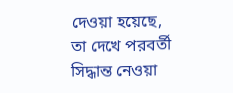দেওয়া হয়েছে, তা দেখে পরবর্তী সিদ্ধান্ত নেওয়া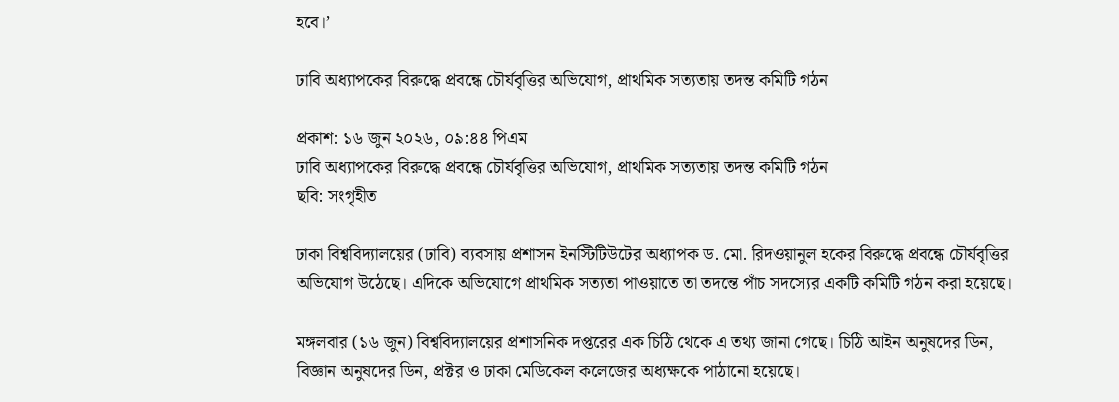হবে।’

ঢাবি অধ্যাপকের বিরুদ্ধে প্রবন্ধে চৌর্যবৃত্তির অভিযোগ, প্রাথমিক সত্যতায় তদন্ত কমিটি গঠন

প্রকাশ: ১৬ জুন ২০২৬, ০৯:৪৪ পিএম
ঢাবি অধ্যাপকের বিরুদ্ধে প্রবন্ধে চৌর্যবৃত্তির অভিযোগ, প্রাথমিক সত্যতায় তদন্ত কমিটি গঠন
ছবি: সংগৃহীত

ঢাকা বিশ্ববিদ্যালয়ের (ঢাবি) ব্যবসায় প্রশাসন ইনস্টিটিউটের অধ্যাপক ড. মো. রিদওয়ানুল হকের বিরুদ্ধে প্রবন্ধে চৌর্যবৃত্তির অভিযোগ উঠেছে। এদিকে অভিযোগে প্রাথমিক সত্যতা পাওয়াতে তা তদন্তে পাঁচ সদস্যের একটি কমিটি গঠন করা হয়েছে।

মঙ্গলবার (১৬ জুন) বিশ্ববিদ্যালয়ের প্রশাসনিক দপ্তরের এক চিঠি থেকে এ তথ্য জানা গেছে। চিঠি আইন অনুষদের ডিন, বিজ্ঞান অনুষদের ডিন, প্রক্টর ও ঢাকা মেডিকেল কলেজের অধ্যক্ষকে পাঠানো হয়েছে।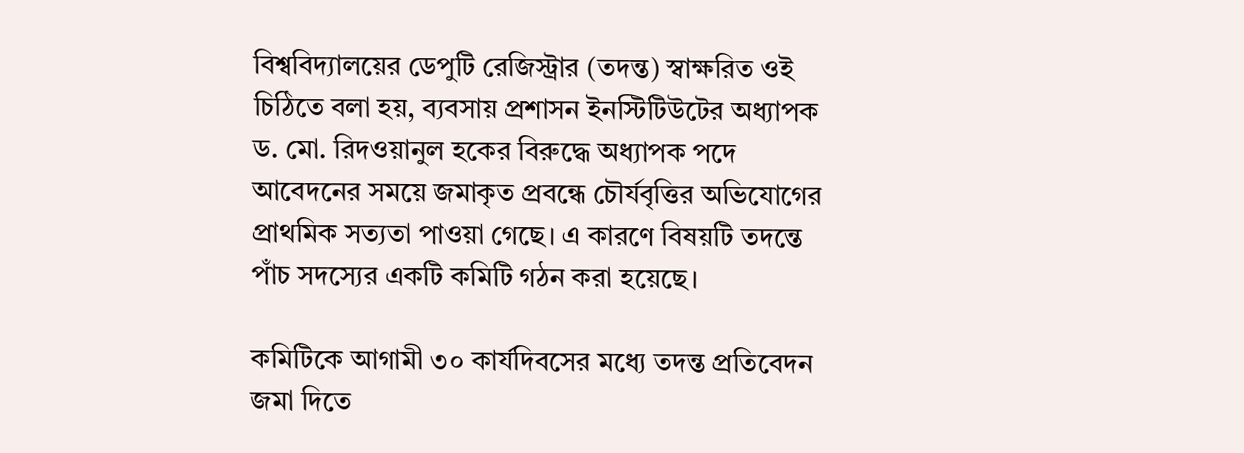বিশ্ববিদ্যালয়ের ডেপুটি রেজিস্ট্রার (তদন্ত) স্বাক্ষরিত ওই চিঠিতে বলা হয়, ব্যবসায় প্রশাসন ইনস্টিটিউটের অধ্যাপক ড. মো. রিদওয়ানুল হকের বিরুদ্ধে অধ্যাপক পদে আবেদনের সময়ে জমাকৃত প্রবন্ধে চৌর্যবৃত্তির অভিযোগের প্রাথমিক সত্যতা পাওয়া গেছে। এ কারণে বিষয়টি তদন্তে পাঁচ সদস্যের একটি কমিটি গঠন করা হয়েছে।

কমিটিকে আগামী ৩০ কার্যদিবসের মধ্যে তদন্ত প্রতিবেদন জমা দিতে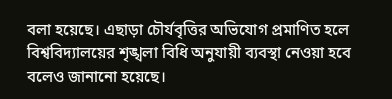বলা হয়েছে। এছাড়া চৌর্যবৃত্তির অভিযোগ প্রমাণিত হলে বিশ্ববিদ্যালয়ের শৃঙ্খলা বিধি অনুযায়ী ব্যবস্থা নেওয়া হবে বলেও জানানো হয়েছে।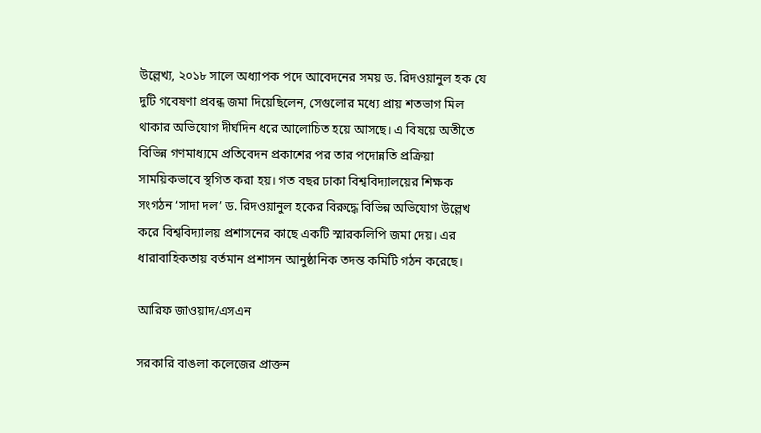উল্লেখ্য, ২০১৮ সালে অধ্যাপক পদে আবেদনের সময় ড. রিদওয়ানুল হক যে দুটি গবেষণা প্রবন্ধ জমা দিয়েছিলেন, সেগুলোর মধ্যে প্রায় শতভাগ মিল থাকার অভিযোগ দীর্ঘদিন ধরে আলোচিত হয়ে আসছে। এ বিষয়ে অতীতে বিভিন্ন গণমাধ্যমে প্রতিবেদন প্রকাশের পর তার পদোন্নতি প্রক্রিয়া সাময়িকভাবে স্থগিত করা হয়। গত বছর ঢাকা বিশ্ববিদ্যালয়ের শিক্ষক সংগঠন ‘সাদা দল’ ড. রিদওয়ানুল হকের বিরুদ্ধে বিভিন্ন অভিযোগ উল্লেখ করে বিশ্ববিদ্যালয় প্রশাসনের কাছে একটি স্মারকলিপি জমা দেয়। এর ধারাবাহিকতায় বর্তমান প্রশাসন আনুষ্ঠানিক তদন্ত কমিটি গঠন করেছে।

আরিফ জাওয়াদ/এসএন

সরকারি বাঙলা কলেজের প্রাক্তন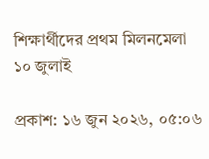শিক্ষার্থীদের প্রথম মিলনমেলা ১০ জুলাই

প্রকাশ: ১৬ জুন ২০২৬, ০৫:০৬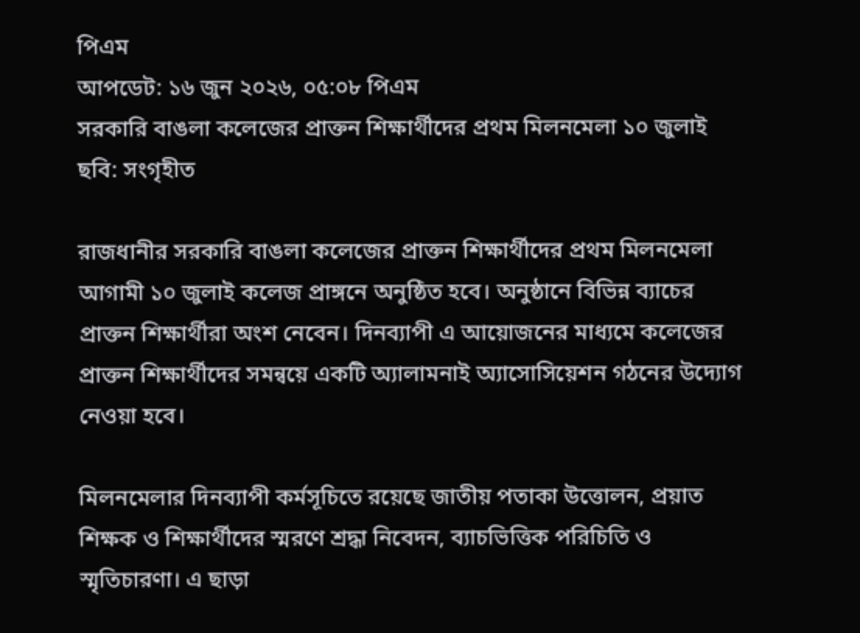পিএম
আপডেট: ১৬ জুন ২০২৬, ০৫:০৮ পিএম
সরকারি বাঙলা কলেজের প্রাক্তন শিক্ষার্থীদের প্রথম মিলনমেলা ১০ জুলাই
ছবি: সংগৃহীত

রাজধানীর সরকারি বাঙলা কলেজের প্রাক্তন শিক্ষার্থীদের প্রথম মিলনমেলা আগামী ১০ জুলাই কলেজ প্রাঙ্গনে অনুষ্ঠিত হবে। অনুষ্ঠানে বিভিন্ন ব্যাচের প্রাক্তন শিক্ষার্থীরা অংশ নেবেন। দিনব্যাপী এ আয়োজনের মাধ্যমে কলেজের প্রাক্তন শিক্ষার্থীদের সমন্বয়ে একটি অ্যালামনাই অ্যাসোসিয়েশন গঠনের উদ্যোগ নেওয়া হবে।

মিলনমেলার দিনব্যাপী কর্মসূচিতে রয়েছে জাতীয় পতাকা উত্তোলন, প্রয়াত শিক্ষক ও শিক্ষার্থীদের স্মরণে শ্রদ্ধা নিবেদন, ব্যাচভিত্তিক পরিচিতি ও স্মৃতিচারণা। এ ছাড়া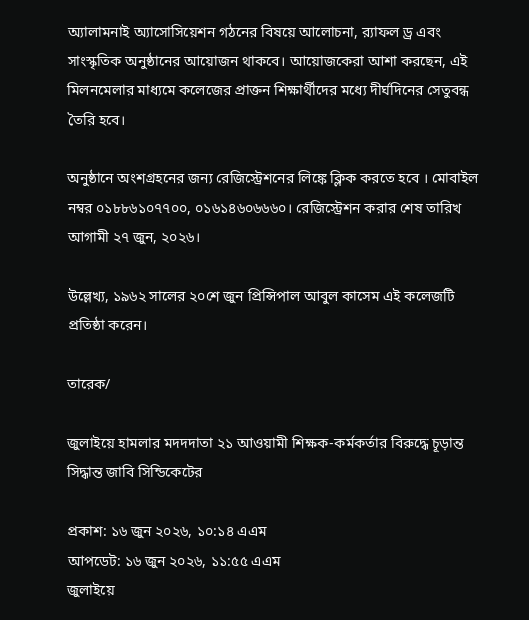অ্যালামনাই অ্যাসোসিয়েশন গঠনের বিষয়ে আলোচনা, র‌্যাফল ড্র এবং সাংস্কৃতিক অনুষ্ঠানের আয়োজন থাকবে। আয়োজকেরা আশা করছেন, এই মিলনমেলার মাধ্যমে কলেজের প্রাক্তন শিক্ষার্থীদের মধ্যে দীর্ঘদিনের সেতুবন্ধ তৈরি হবে।

অনুষ্ঠানে অংশগ্রহনের জন্য রেজিস্ট্রেশনের লিঙ্কে ক্লিক করতে হবে । মোবাইল নম্বর ০১৮৮৬১০৭৭০০, ০১৬১৪৬০৬৬৬০। রেজিস্ট্রেশন করার শেষ তারিখ আগামী ২৭ জুন, ২০২৬।

উল্লেখ্য, ১৯৬২ সালের ২০শে জুন প্রিন্সিপাল আবুল কাসেম এই কলেজটি প্রতিষ্ঠা করেন।

তারেক/

জুলাইয়ে হামলার মদদদাতা ২১ আওয়ামী শিক্ষক-কর্মকর্তার বিরুদ্ধে চূড়ান্ত সিদ্ধান্ত জাবি সিন্ডিকেটের

প্রকাশ: ১৬ জুন ২০২৬, ১০:১৪ এএম
আপডেট: ১৬ জুন ২০২৬, ১১:৫৫ এএম
জুলাইয়ে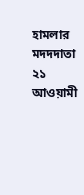হামলার মদদদাতা ২১ আওয়ামী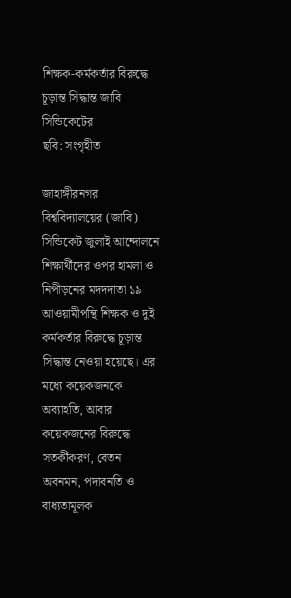শিক্ষক-কর্মকর্তার বিরুদ্ধে চূড়ান্ত সিদ্ধান্ত জাবি সিন্ডিকেটের
ছবি: সংগৃহীত

জাহাঙ্গীরনগর বিশ্ববিদ্যালয়ের (জাবি) সিন্ডিকেট জুলাই আন্দোলনে শিক্ষার্থীদের ওপর হামলা ও নিপীড়নের মদদদাতা ১৯ আওয়ামীপন্থি শিক্ষক ও দুই কর্মকর্তার বিরুদ্ধে চূড়ান্ত সিদ্ধান্ত নেওয়া হয়েছে। এর মধ্যে কয়েকজনকে অব্যাহতি, আবার কয়েকজনের বিরুদ্ধে সতর্কীকরণ, বেতন অবনমন, পদাবনতি ও বাধ্যতামূলক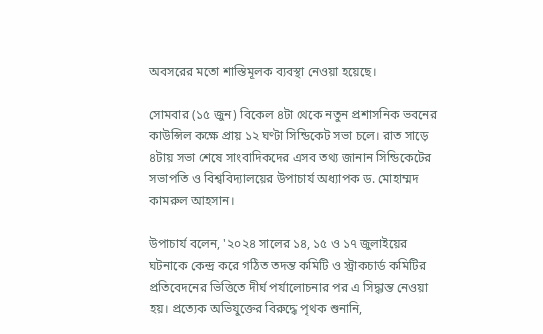অবসরের মতো শাস্তিমূলক ব্যবস্থা নেওয়া হয়েছে।

সোমবার (১৫ জুন) বিকেল ৪টা থেকে নতুন প্রশাসনিক ভবনের কাউন্সিল কক্ষে প্রায় ১২ ঘণ্টা সিন্ডিকেট সভা চলে। রাত সাড়ে ৪টায় সভা শেষে সাংবাদিকদের এসব তথ্য জানান সিন্ডিকেটের সভাপতি ও বিশ্ববিদ্যালয়ের উপাচার্য অধ্যাপক ড. মোহাম্মদ কামরুল আহসান।

উপাচার্য বলেন, '২০২৪ সালের ১৪, ১৫ ও ১৭ জুলাইয়ের ঘটনাকে কেন্দ্র করে গঠিত তদন্ত কমিটি ও স্ট্রাকচার্ড কমিটির প্রতিবেদনের ভিত্তিতে দীর্ঘ পর্যালোচনার পর এ সিদ্ধান্ত নেওয়া হয়। প্রত্যেক অভিযুক্তের বিরুদ্ধে পৃথক শুনানি,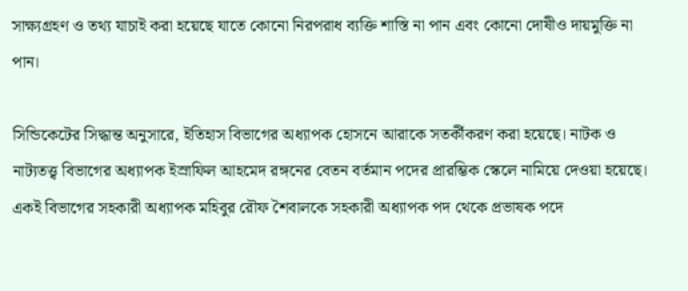সাক্ষ্যগ্রহণ ও তথ্য যাচাই করা হয়েছে যাতে কোনো নিরপরাধ ব্যক্তি শাস্তি না পান এবং কোনো দোষীও দায়মুক্তি না পান।

সিন্ডিকেটের সিদ্ধান্ত অনুসারে, ইতিহাস বিভাগের অধ্যাপক হোসনে আরাকে সতর্কীকরণ করা হয়েছে। নাটক ও নাট্যতত্ত্ব বিভাগের অধ্যাপক ইস্রাফিল আহমেদ রঙ্গনের বেতন বর্তমান পদের প্রারম্ভিক স্কেলে নামিয়ে দেওয়া হয়েছে। একই বিভাগের সহকারী অধ্যাপক মহিবুর রৌফ শৈবালকে সহকারী অধ্যাপক পদ থেকে প্রভাষক পদে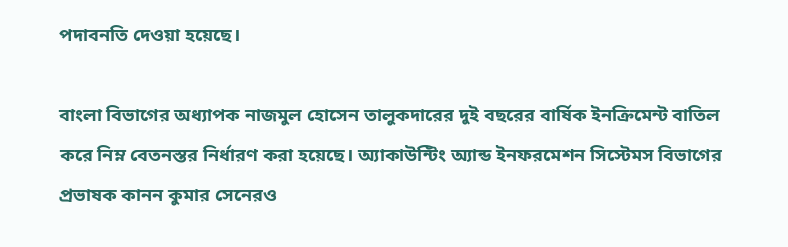পদাবনতি দেওয়া হয়েছে।

বাংলা বিভাগের অধ্যাপক নাজমুল হোসেন তালুকদারের দুই বছরের বার্ষিক ইনক্রিমেন্ট বাতিল করে নিম্ন বেতনস্তর নির্ধারণ করা হয়েছে। অ্যাকাউন্টিং অ্যান্ড ইনফরমেশন সিস্টেমস বিভাগের প্রভাষক কানন কুমার সেনেরও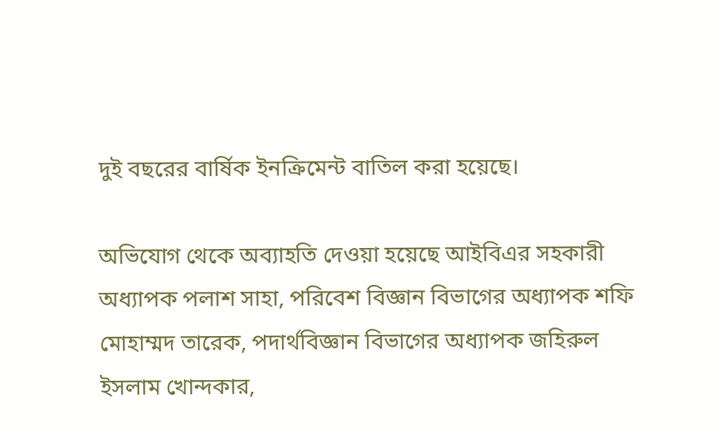দুই বছরের বার্ষিক ইনক্রিমেন্ট বাতিল করা হয়েছে।

অভিযোগ থেকে অব্যাহতি দেওয়া হয়েছে আইবিএর সহকারী অধ্যাপক পলাশ সাহা, পরিবেশ বিজ্ঞান বিভাগের অধ্যাপক শফি মোহাম্মদ তারেক, পদার্থবিজ্ঞান বিভাগের অধ্যাপক জহিরুল ইসলাম খোন্দকার,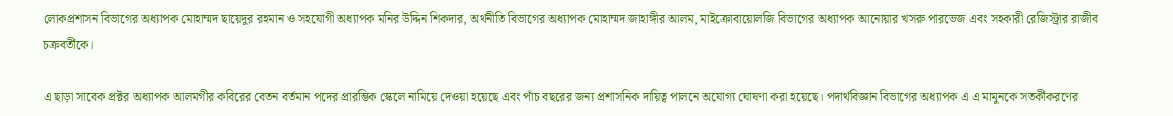লোকপ্রশাসন বিভাগের অধ্যাপক মোহাম্মদ ছায়েদুর রহমান ও সহযোগী অধ্যাপক মনির উদ্দিন শিকদার, অর্থনীতি বিভাগের অধ্যাপক মোহাম্মদ জাহাঙ্গীর আলম, মাইক্রোবায়োলজি বিভাগের অধ্যাপক আনোয়ার খসরু পারভেজ এবং সহকারী রেজিস্ট্রার রাজীব চক্রবর্তীকে।

এ ছাড়া সাবেক প্রক্টর অধ্যাপক আলমগীর কবিরের বেতন বর্তমান পদের প্রারম্ভিক স্কেলে নামিয়ে দেওয়া হয়েছে এবং পাঁচ বছরের জন্য প্রশাসনিক দায়িত্ব পালনে অযোগ্য ঘোষণা করা হয়েছে। পদার্থবিজ্ঞান বিভাগের অধ্যাপক এ এ মামুনকে সতর্কীকরণের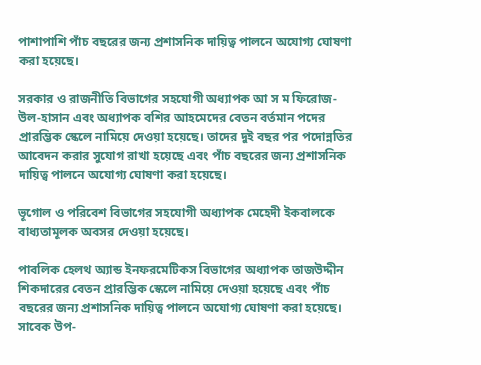পাশাপাশি পাঁচ বছরের জন্য প্রশাসনিক দায়িত্ব পালনে অযোগ্য ঘোষণা করা হয়েছে।

সরকার ও রাজনীতি বিভাগের সহযোগী অধ্যাপক আ স ম ফিরোজ-উল-হাসান এবং অধ্যাপক বশির আহমেদের বেতন বর্তমান পদের প্রারম্ভিক স্কেলে নামিয়ে দেওয়া হয়েছে। তাদের দুই বছর পর পদোন্নতির আবেদন করার সুযোগ রাখা হয়েছে এবং পাঁচ বছরের জন্য প্রশাসনিক দায়িত্ব পালনে অযোগ্য ঘোষণা করা হয়েছে।

ভূগোল ও পরিবেশ বিভাগের সহযোগী অধ্যাপক মেহেদী ইকবালকে বাধ্যতামূলক অবসর দেওয়া হয়েছে।

পাবলিক হেলথ অ্যান্ড ইনফরমেটিকস বিভাগের অধ্যাপক তাজউদ্দীন শিকদারের বেতন প্রারম্ভিক স্কেলে নামিয়ে দেওয়া হয়েছে এবং পাঁচ বছরের জন্য প্রশাসনিক দায়িত্ব পালনে অযোগ্য ঘোষণা করা হয়েছে। সাবেক উপ-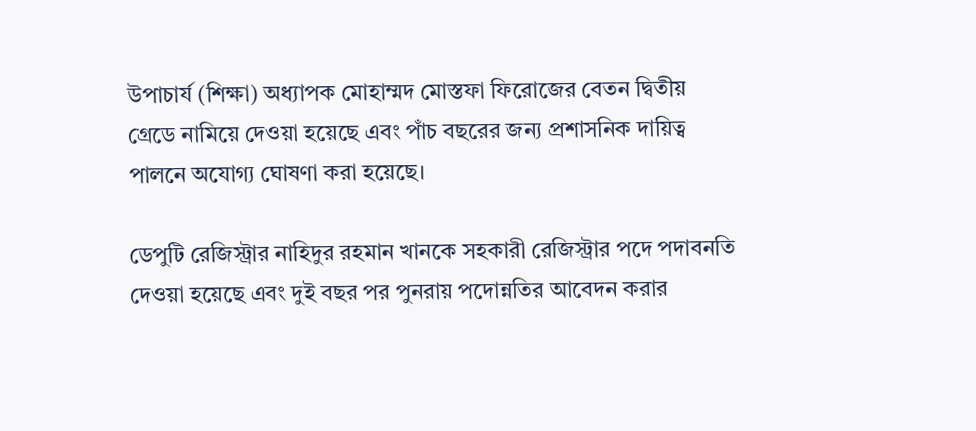উপাচার্য (শিক্ষা) অধ্যাপক মোহাম্মদ মোস্তফা ফিরোজের বেতন দ্বিতীয় গ্রেডে নামিয়ে দেওয়া হয়েছে এবং পাঁচ বছরের জন্য প্রশাসনিক দায়িত্ব পালনে অযোগ্য ঘোষণা করা হয়েছে।

ডেপুটি রেজিস্ট্রার নাহিদুর রহমান খানকে সহকারী রেজিস্ট্রার পদে পদাবনতি দেওয়া হয়েছে এবং দুই বছর পর পুনরায় পদোন্নতির আবেদন করার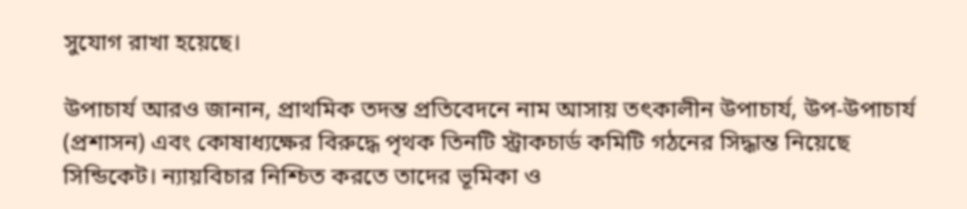সুযোগ রাখা হয়েছে।

উপাচার্য আরও জানান, প্রাথমিক তদন্ত প্রতিবেদনে নাম আসায় তৎকালীন উপাচার্য, উপ-উপাচার্য (প্রশাসন) এবং কোষাধ্যক্ষের বিরুদ্ধে পৃথক তিনটি স্ট্রাকচার্ড কমিটি গঠনের সিদ্ধান্ত নিয়েছে সিন্ডিকেট। ন্যায়বিচার নিশ্চিত করতে তাদের ভূমিকা ও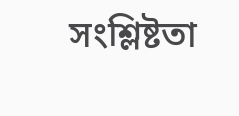সংশ্লিষ্টতা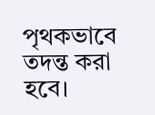পৃথকভাবে তদন্ত করা হবে।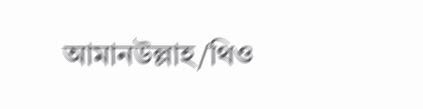আমানউল্লাহ/থিও